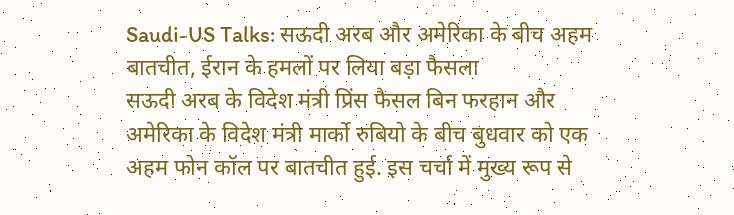Saudi-US Talks: सऊदी अरब और अमेरिका के बीच अहम बातचीत, ईरान के हमलों पर लिया बड़ा फैसला
सऊदी अरब के विदेश मंत्री प्रिंस फैसल बिन फरहान और अमेरिका के विदेश मंत्री मार्को रुबियो के बीच बुधवार को एक अहम फोन कॉल पर बातचीत हुई. इस चर्चा में मुख्य रूप से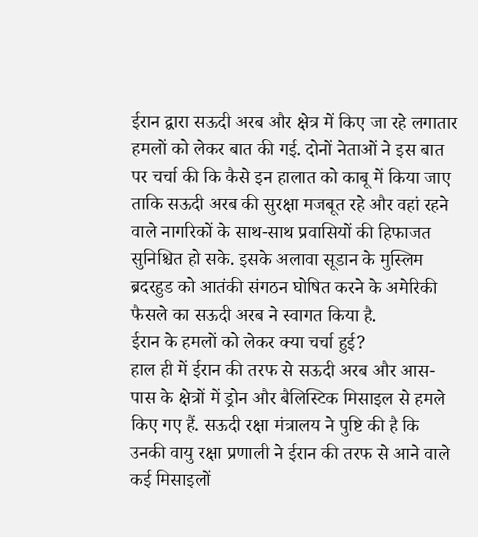ईरान द्वारा सऊदी अरब और क्षेत्र में किए जा रहे लगातार हमलों को लेकर बात की गई. दोनों नेताओं ने इस बात पर चर्चा की कि कैसे इन हालात को काबू में किया जाए ताकि सऊदी अरब की सुरक्षा मजबूत रहे और वहां रहने वाले नागरिकों के साथ-साथ प्रवासियों की हिफाजत सुनिश्चित हो सके. इसके अलावा सूडान के मुस्लिम ब्रदरहुड को आतंकी संगठन घोषित करने के अमेरिकी फैसले का सऊदी अरब ने स्वागत किया है.
ईरान के हमलों को लेकर क्या चर्चा हुई?
हाल ही में ईरान की तरफ से सऊदी अरब और आस-पास के क्षेत्रों में ड्रोन और बैलिस्टिक मिसाइल से हमले किए गए हैं. सऊदी रक्षा मंत्रालय ने पुष्टि की है कि उनकी वायु रक्षा प्रणाली ने ईरान की तरफ से आने वाले कई मिसाइलों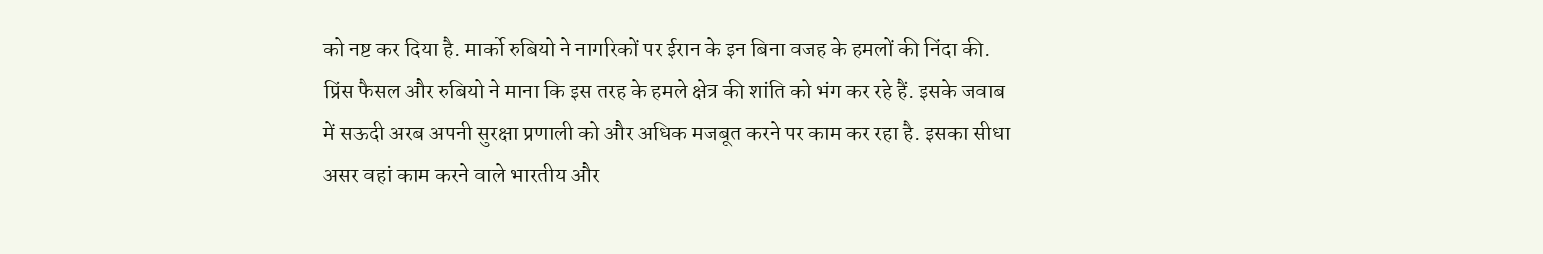को नष्ट कर दिया है. मार्को रुबियो ने नागरिकों पर ईरान के इन बिना वजह के हमलों की निंदा की.
प्रिंस फैसल और रुबियो ने माना कि इस तरह के हमले क्षेत्र की शांति को भंग कर रहे हैं. इसके जवाब में सऊदी अरब अपनी सुरक्षा प्रणाली को और अधिक मजबूत करने पर काम कर रहा है. इसका सीधा असर वहां काम करने वाले भारतीय और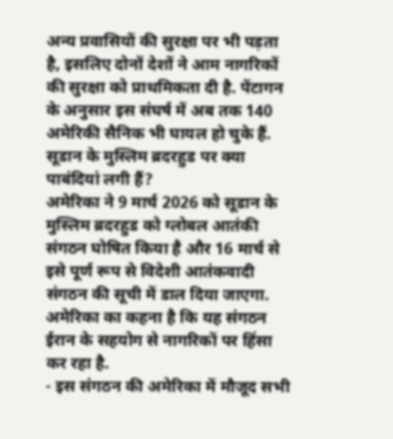अन्य प्रवासियों की सुरक्षा पर भी पड़ता है, इसलिए दोनों देशों ने आम नागरिकों की सुरक्षा को प्राथमिकता दी है. पेंटागन के अनुसार इस संघर्ष में अब तक 140 अमेरिकी सैनिक भी घायल हो चुके हैं.
सूडान के मुस्लिम ब्रदरहुड पर क्या पाबंदियां लगी हैं?
अमेरिका ने 9 मार्च 2026 को सूडान के मुस्लिम ब्रदरहुड को ग्लोबल आतंकी संगठन घोषित किया है और 16 मार्च से इसे पूर्ण रूप से विदेशी आतंकवादी संगठन की सूची में डाल दिया जाएगा. अमेरिका का कहना है कि यह संगठन ईरान के सहयोग से नागरिकों पर हिंसा कर रहा है.
- इस संगठन की अमेरिका में मौजूद सभी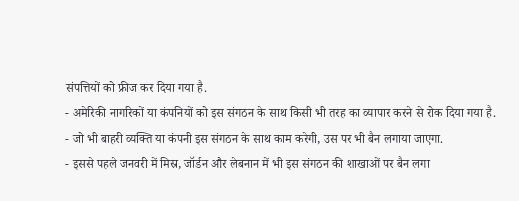संपत्तियों को फ्रीज कर दिया गया है.
- अमेरिकी नागरिकों या कंपनियों को इस संगठन के साथ किसी भी तरह का व्यापार करने से रोक दिया गया है.
- जो भी बाहरी व्यक्ति या कंपनी इस संगठन के साथ काम करेगी, उस पर भी बैन लगाया जाएगा.
- इससे पहले जनवरी में मिस्र, जॉर्डन और लेबनान में भी इस संगठन की शाखाओं पर बैन लगा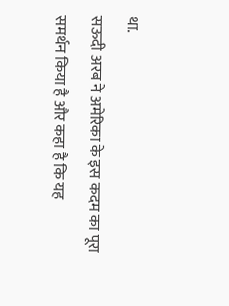था.
सऊदी अरब ने अमेरिका के इस कदम का पूरा समर्थन किया है और कहा है कि यह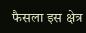फैसला इस क्षेत्र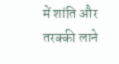में शांति और तरक्की लाने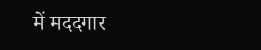में मददगार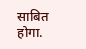साबित होगा.